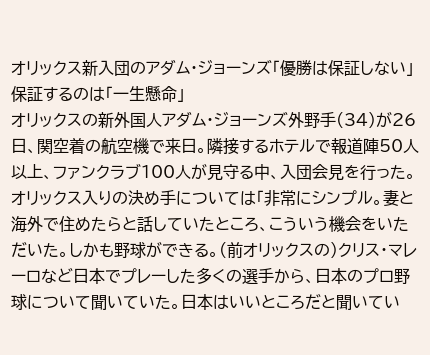オリックス新入団のアダム・ジョーンズ「優勝は保証しない」保証するのは「一生懸命」
オリックスの新外国人アダム・ジョーンズ外野手(34)が26日、関空着の航空機で来日。隣接するホテルで報道陣50人以上、ファンクラブ100人が見守る中、入団会見を行った。
オリックス入りの決め手については「非常にシンプル。妻と海外で住めたらと話していたところ、こういう機会をいただいた。しかも野球ができる。(前オリックスの)クリス・マレーロなど日本でプレーした多くの選手から、日本のプロ野球について聞いていた。日本はいいところだと聞いてい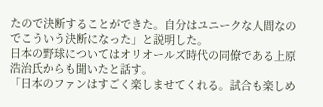たので決断することができた。自分はユニークな人間なのでこういう決断になった」と説明した。
日本の野球についてはオリオールズ時代の同僚である上原浩治氏からも聞いたと話す。
「日本のファンはすごく楽しませてくれる。試合も楽しめ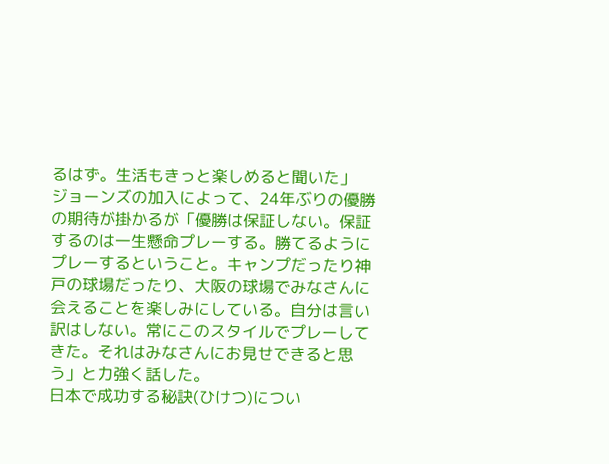るはず。生活もきっと楽しめると聞いた」
ジョーンズの加入によって、24年ぶりの優勝の期待が掛かるが「優勝は保証しない。保証するのは一生懸命プレーする。勝てるようにプレーするということ。キャンプだったり神戸の球場だったり、大阪の球場でみなさんに会えることを楽しみにしている。自分は言い訳はしない。常にこのスタイルでプレーしてきた。それはみなさんにお見せできると思う」と力強く話した。
日本で成功する秘訣(ひけつ)につい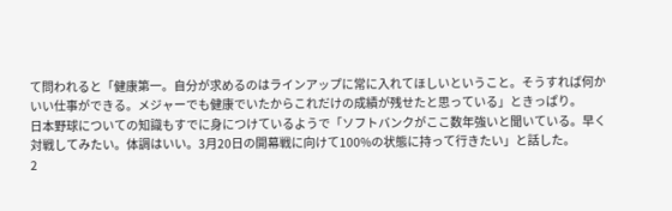て問われると「健康第一。自分が求めるのはラインアップに常に入れてほしいということ。そうすれば何かいい仕事ができる。メジャーでも健康でいたからこれだけの成績が残せたと思っている」ときっぱり。
日本野球についての知識もすでに身につけているようで「ソフトバンクがここ数年強いと聞いている。早く対戦してみたい。体調はいい。3月20日の開幕戦に向けて100%の状態に持って行きたい」と話した。
2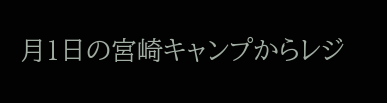月1日の宮崎キャンプからレジ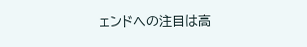ェンドへの注目は高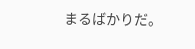まるばかりだ。